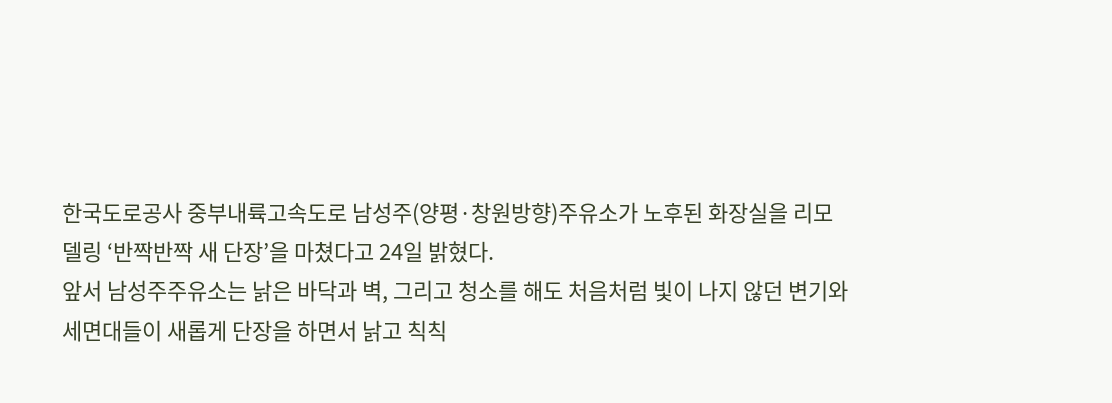한국도로공사 중부내륙고속도로 남성주(양평·창원방향)주유소가 노후된 화장실을 리모델링 ‘반짝반짝 새 단장’을 마쳤다고 24일 밝혔다.
앞서 남성주주유소는 낡은 바닥과 벽, 그리고 청소를 해도 처음처럼 빛이 나지 않던 변기와 세면대들이 새롭게 단장을 하면서 낡고 칙칙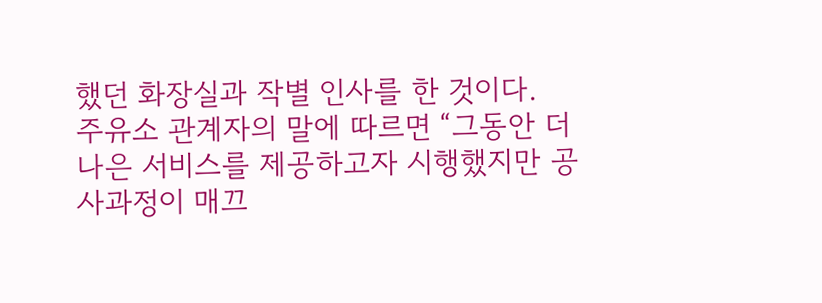했던 화장실과 작별 인사를 한 것이다.
주유소 관계자의 말에 따르면 “그동안 더 나은 서비스를 제공하고자 시행했지만 공사과정이 매끄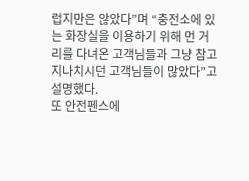럽지만은 않았다”며 “충전소에 있는 화장실을 이용하기 위해 먼 거리를 다녀온 고객님들과 그냥 참고 지나치시던 고객님들이 많았다”고 설명했다.
또 안전펜스에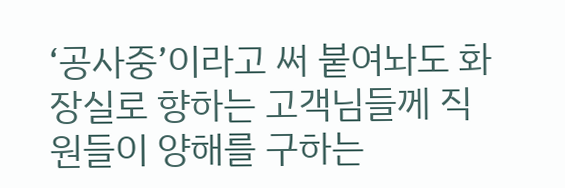‘공사중’이라고 써 붙여놔도 화장실로 향하는 고객님들께 직원들이 양해를 구하는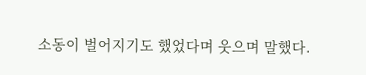소동이 벌어지기도 했었다며 웃으며 말했다.